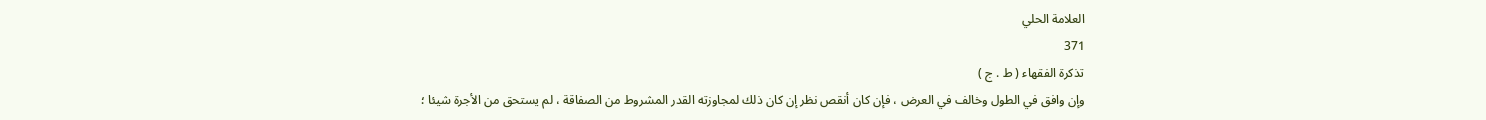العلامة الحلي
371
تذكرة الفقهاء ( ط . ج )
وإن وافق في الطول وخالف في العرض ، فإن كان أنقص نظر إن كان ذلك لمجاوزته القدر المشروط من الصفاقة ، لم يستحق من الأجرة شيئا ؛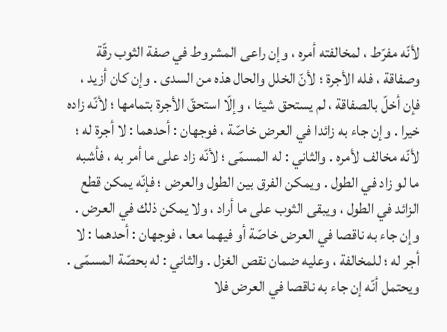لأنّه مفرّط ، لمخالفته أمره ، وإن راعى المشروط في صفة الثوب رقّة وصفاقة ، فله الأجرة ؛ لأنّ الخلل والحال هذه من السدى . وإن كان أزيد ، فإن أخلّ بالصفاقة ، لم يستحق شيئا ، وإلّا استحقّ الأجرة بتمامها ؛ لأنّه زاده خيرا . وإن جاء به زائدا في العرض خاصّة ، فوجهان : أحدهما : لا أجرة له ؛ لأنّه مخالف لأمره . والثاني : له المسمّى ؛ لأنّه زاد على ما أمر به ، فأشبه ما لو زاد في الطول . ويمكن الفرق بين الطول والعرض ؛ فإنّه يمكن قطع الزائد في الطول ، ويبقى الثوب على ما أراد ، ولا يمكن ذلك في العرض . وإن جاء به ناقصا في العرض خاصّة أو فيهما معا ، فوجهان : أحدهما : لا أجر له ؛ للمخالفة ، وعليه ضمان نقص الغزل . والثاني : له بحصّة المسمّى . ويحتمل أنّه إن جاء به ناقصا في العرض فلا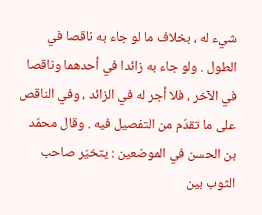شيء له ، بخلاف ما لو جاء به ناقصا في الطول . ولو جاء به زائدا في أحدهما وناقصا في الآخر ، فلا أجر له في الزائد ، وفي الناقص على ما تقدّم من التفصيل فيه . وقال محمّد بن الحسن في الموضعين : يتخيّر صاحب الثوب بين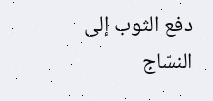دفع الثوب إلى النسّاج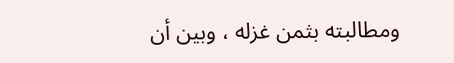ومطالبته بثمن غزله ، وبين أن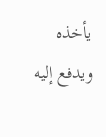يأخذه ويدفع إليه